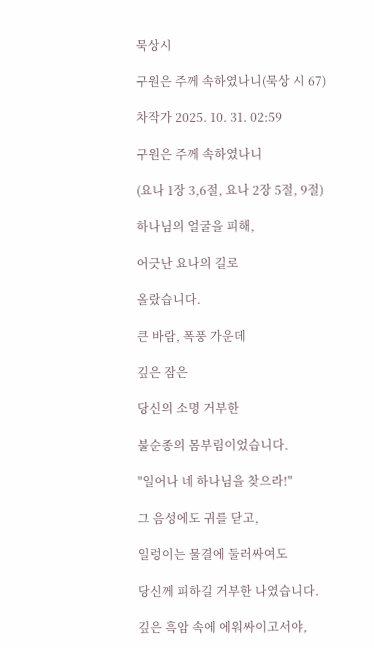묵상시

구원은 주께 속하였나니(묵상 시 67)

차작가 2025. 10. 31. 02:59

구원은 주께 속하였나니

(요나 1장 3,6절, 요나 2장 5절, 9절)

하나님의 얼굴을 피해,

어긋난 요나의 길로

올랐습니다.

큰 바람, 폭풍 가운데

깊은 잠은

당신의 소명 거부한

불순종의 몸부림이었습니다.

"일어나 네 하나님을 찾으라!"

그 음성에도 귀를 닫고,

일렁이는 물결에 둘러싸여도

당신께 피하길 거부한 나였습니다.

깊은 흑암 속에 에워싸이고서야,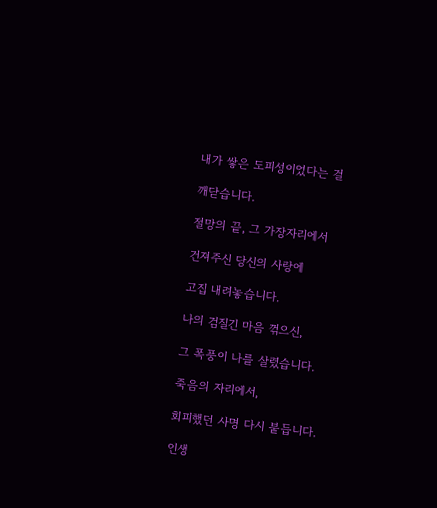내가 쌓은 도피성이었다는 걸

깨닫습니다.

절망의 끝, 그 가장자리에서

건져주신 당신의 사랑에

고집 내려놓습니다.

나의 검질긴 마음 꺾으신,

그 폭풍이 나를 살렸습니다.

죽음의 자리에서,

회피했던 사명 다시 붙듭니다.

인생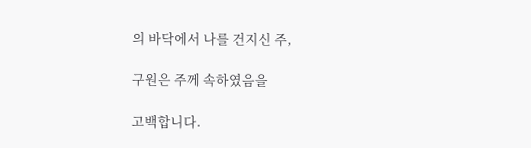의 바닥에서 나를 건지신 주,

구원은 주께 속하였음을

고백합니다.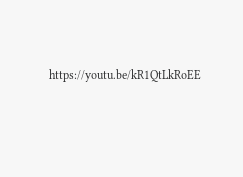https://youtu.be/kR1QtLkRoEE